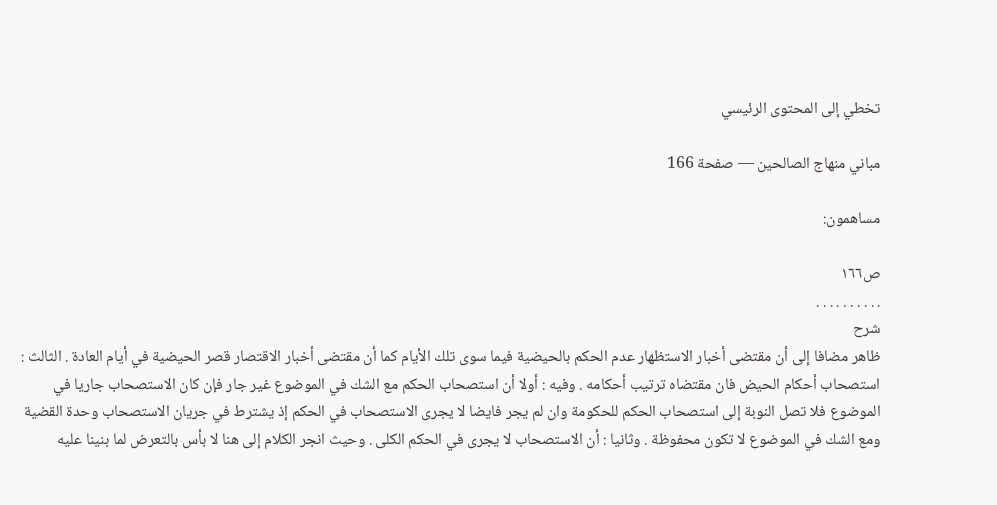تخطي إلى المحتوى الرئيسي

مباني منهاج الصالحين — صفحة 166

مساهمون:

ص١٦٦
. . . . . . . . . .
شرح
ظاهر مضافا إلى أن مقتضى أخبار الاستظهار عدم الحكم بالحيضية فيما سوى تلك الأيام كما أن مقتضى أخبار الاقتصار قصر الحيضية في أيام العادة . الثالث : استصحاب أحكام الحيض فان مقتضاه ترتيب أحكامه . وفيه : أولا أن استصحاب الحكم مع الشك في الموضوع غير جار فإن كان الاستصحاب جاريا في الموضوع فلا تصل النوبة إلى استصحاب الحكم للحكومة وان لم يجر فايضا لا يجرى الاستصحاب في الحكم إذ يشترط في جريان الاستصحاب وحدة القضية ومع الشك في الموضوع لا تكون محفوظة . وثانيا : أن الاستصحاب لا يجرى في الحكم الكلى . وحيث انجر الكلام إلى هنا لا بأس بالتعرض لما بنينا عليه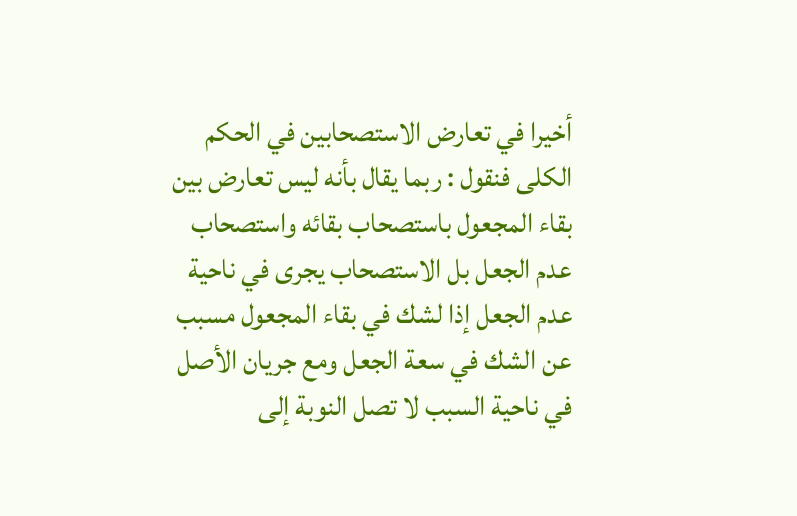أخيرا في تعارض الاستصحابين في الحكم الكلى فنقول : ربما يقال بأنه ليس تعارض بين بقاء المجعول باستصحاب بقائه واستصحاب عدم الجعل بل الاستصحاب يجرى في ناحية عدم الجعل إذا لشك في بقاء المجعول مسبب عن الشك في سعة الجعل ومع جريان الأصل في ناحية السبب لا تصل النوبة إلى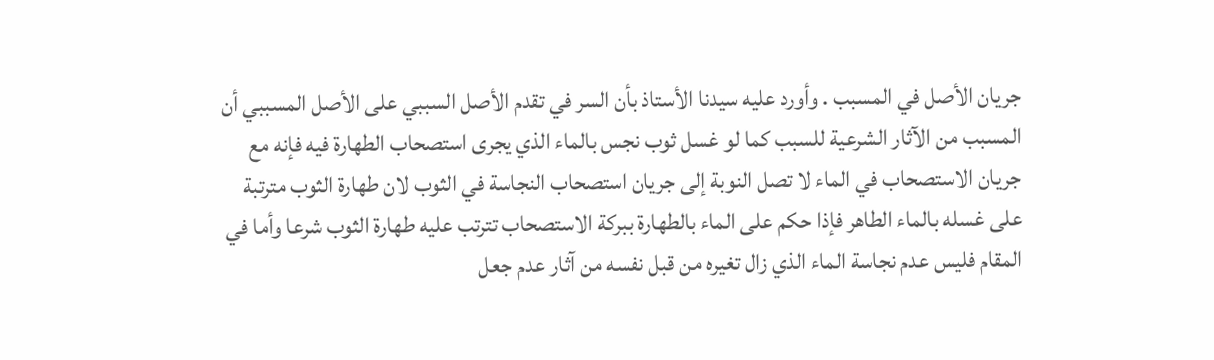جريان الأصل في المسبب . وأورد عليه سيدنا الأستاذ بأن السر في تقدم الأصل السببي على الأصل المسببي أن المسبب من الآثار الشرعية للسبب كما لو غسل ثوب نجس بالماء الذي يجرى استصحاب الطهارة فيه فإنه مع جريان الاستصحاب في الماء لا تصل النوبة إلى جريان استصحاب النجاسة في الثوب لان طهارة الثوب مترتبة على غسله بالماء الطاهر فإذا حكم على الماء بالطهارة ببركة الاستصحاب تترتب عليه طهارة الثوب شرعا وأما في المقام فليس عدم نجاسة الماء الذي زال تغيره من قبل نفسه من آثار عدم جعل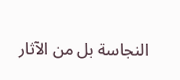النجاسة بل من الآثار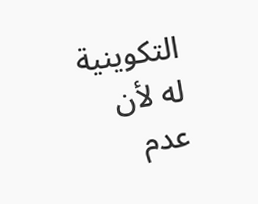التكوينية له لأن عدم